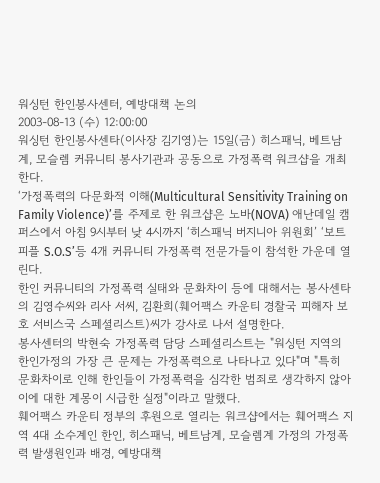워싱턴 한인봉사센터, 예방대책 논의
2003-08-13 (수) 12:00:00
워싱턴 한인봉사센타(이사장 김기영)는 15일(금) 히스패닉, 베트남계, 모슬렘 커뮤니티 봉사기관과 공동으로 가정폭력 워크샵을 개최한다.
‘가정폭력의 다문화적 이해(Multicultural Sensitivity Training on Family Violence)’를 주제로 한 워크샵은 노바(NOVA) 애난데일 캠퍼스에서 아침 9시부터 낮 4시까지 ‘히스패닉 버지니아 위원회’ ‘보트 피플 S.O.S’등 4개 커뮤니티 가정폭력 전문가들이 참석한 가운데 열린다.
한인 커뮤니티의 가정폭력 실태와 문화차이 등에 대해서는 봉사센타의 김영수씨와 리사 서씨, 김환희(훼어팩스 카운티 경찰국 피해자 보호 서비스국 스페셜리스트)씨가 강사로 나서 설명한다.
봉사센터의 박현숙 가정폭력 담당 스페셜리스트는 "워싱턴 지역의 한인가정의 가장 큰 문제는 가정폭력으로 나타나고 있다"며 "특히 문화차이로 인해 한인들이 가정폭력을 심각한 범죄로 생각하지 않아 이에 대한 계몽이 시급한 실정"이라고 말했다.
훼어팩스 카운티 정부의 후원으로 열리는 워크샵에서는 훼어팩스 지역 4대 소수계인 한인, 히스패닉, 베트남계, 모슬렘계 가정의 가정폭력 발생원인과 배경, 예방대책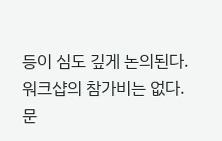등이 심도 깊게 논의된다.
워크샵의 참가비는 없다.
문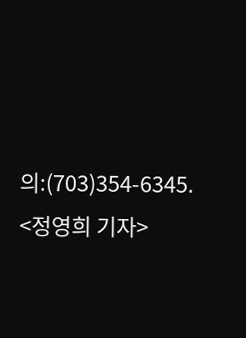의:(703)354-6345.
<정영희 기자>